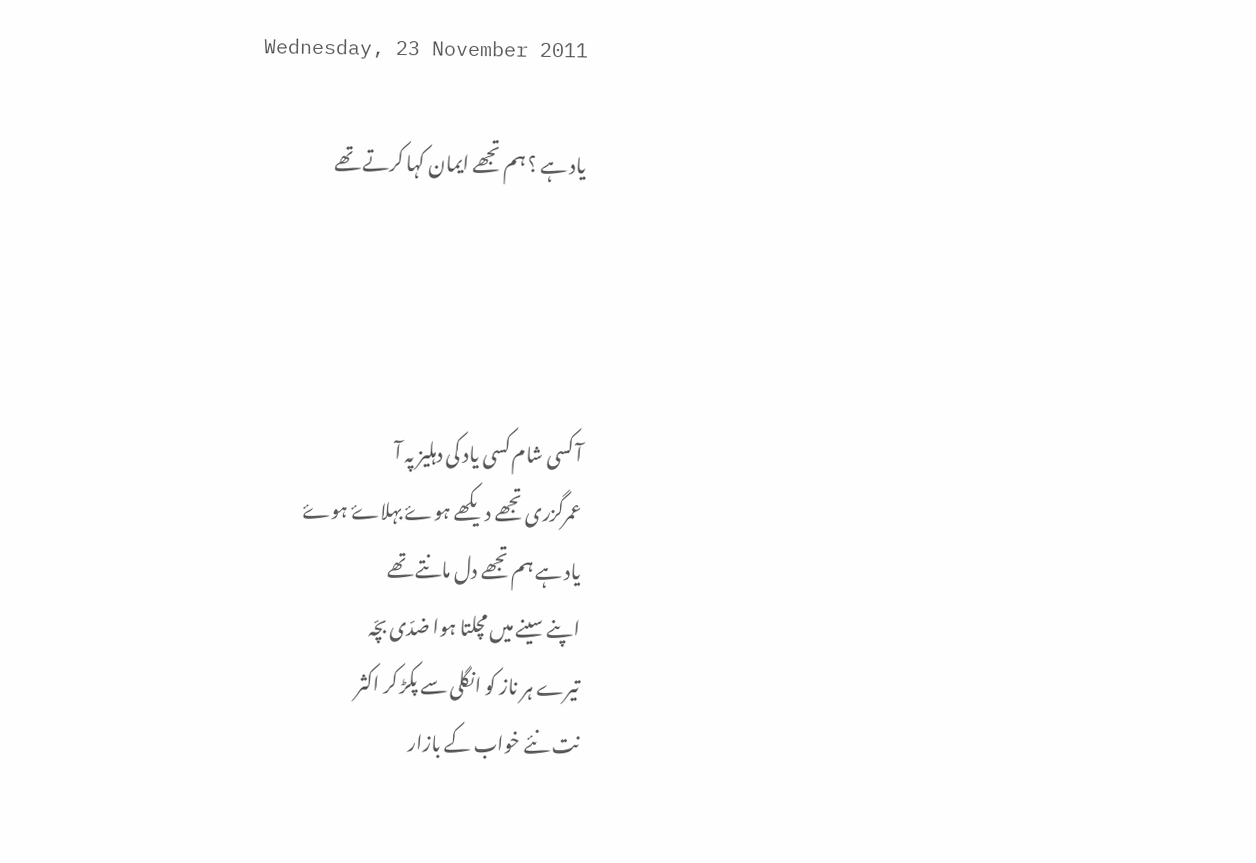Wednesday, 23 November 2011

یاد ہے ؟ ہم تجھے ایمان کہا کرتے تھے




آ کسی شام کسی یاد کی دہلیز پہ آ
عمرگزری تجھے دیکھے ہوۓ بہلاۓ ہوۓ
یاد ہے ہم تجھے دل مانتے تھے
اپنے سینے میں مچلتا ہوا ضدّی بچّہ
تیرے ہر ناز کو انگلی سے پکڑ کر اکثر
نت نئے خواب کے بازار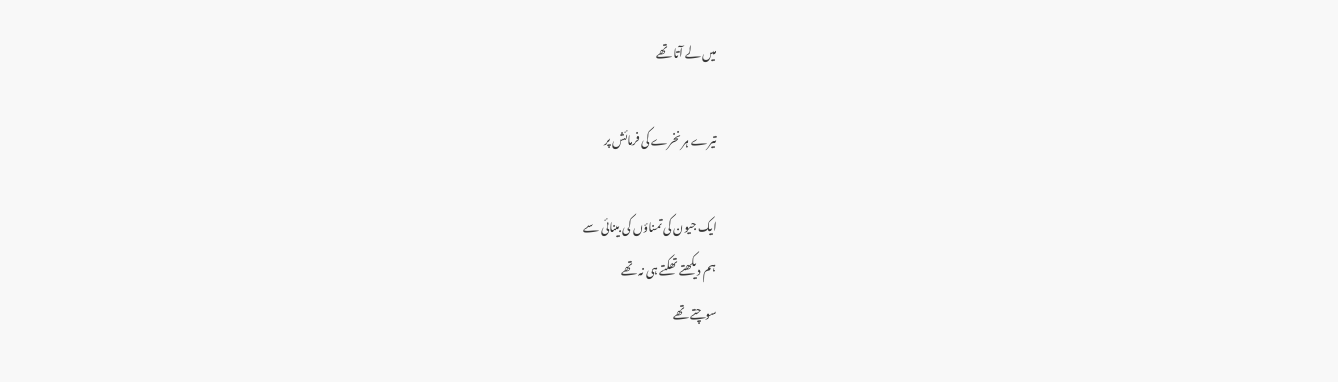میں لے آتا تھے

تیرے ہر نخرے کی فرمائش پر

ایک جیون کی تمناؤں کی بینائی سے
ہم دیکھتے تھکتے ہی نہ تھے
سوچتے تھے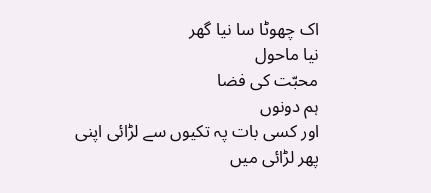اک چھوٹا سا نیا گھر
نیا ماحول
محبّت کی فضا
ہم دونوں
اور کسی بات پہ تکیوں سے لڑائی اپنی
پھر لڑائی میں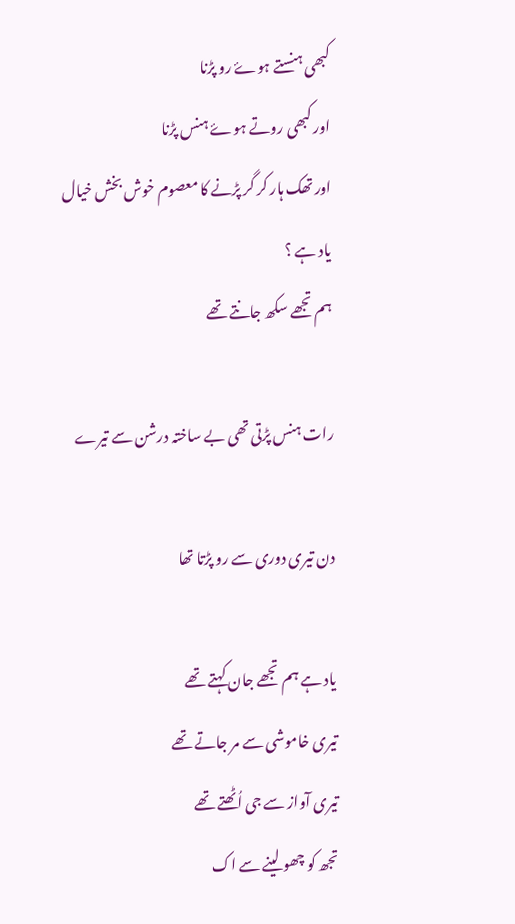کبھی ہنستے ہوۓ رو پڑنا
اور کبھی روتے ہوۓ ہنس پڑنا
اور تھک ہار کر گر پڑنے کا معصوم خوش بخش خیال
یاد ہے ؟
ہم تجھے سکھ جانتے تھے

رات ہنس پڑتی تھی بے ساختہ درشن سے تیرے

دن تیری دوری سے رو پڑتا تھا

یاد ہے ہم تجھے جان کہتے تھے
تیری خاموشی سے مر جاتے تھے
تیری آواز سے جی اُٹھتے تھے
تجھ کو چھو لینے سے اک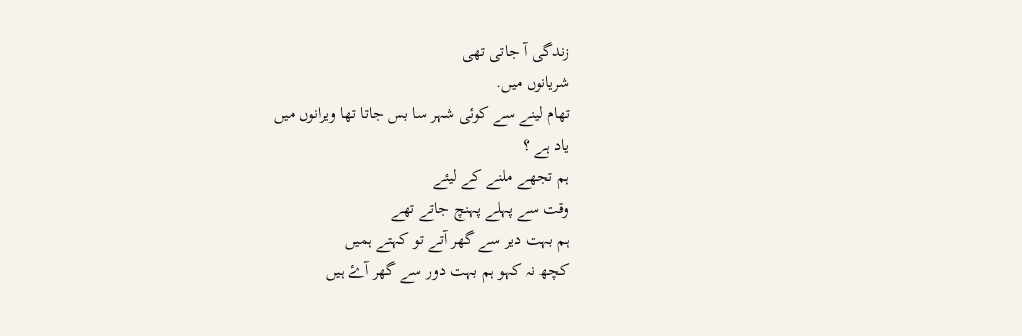زندگی آ جاتی تھی
شریانوں میں.
تھام لینے سے کوئی شہر سا بس جاتا تھا ویرانوں میں
یاد ہے ؟
ہم تجھے ملنے کے لیئے
وقت سے پہلے پہنچ جاتے تھے
ہم بہت دیر سے گھر آتے تو کہتے ہمیں
کچھ نہ کہو ہم بہت دور سے گھر آۓ ہیں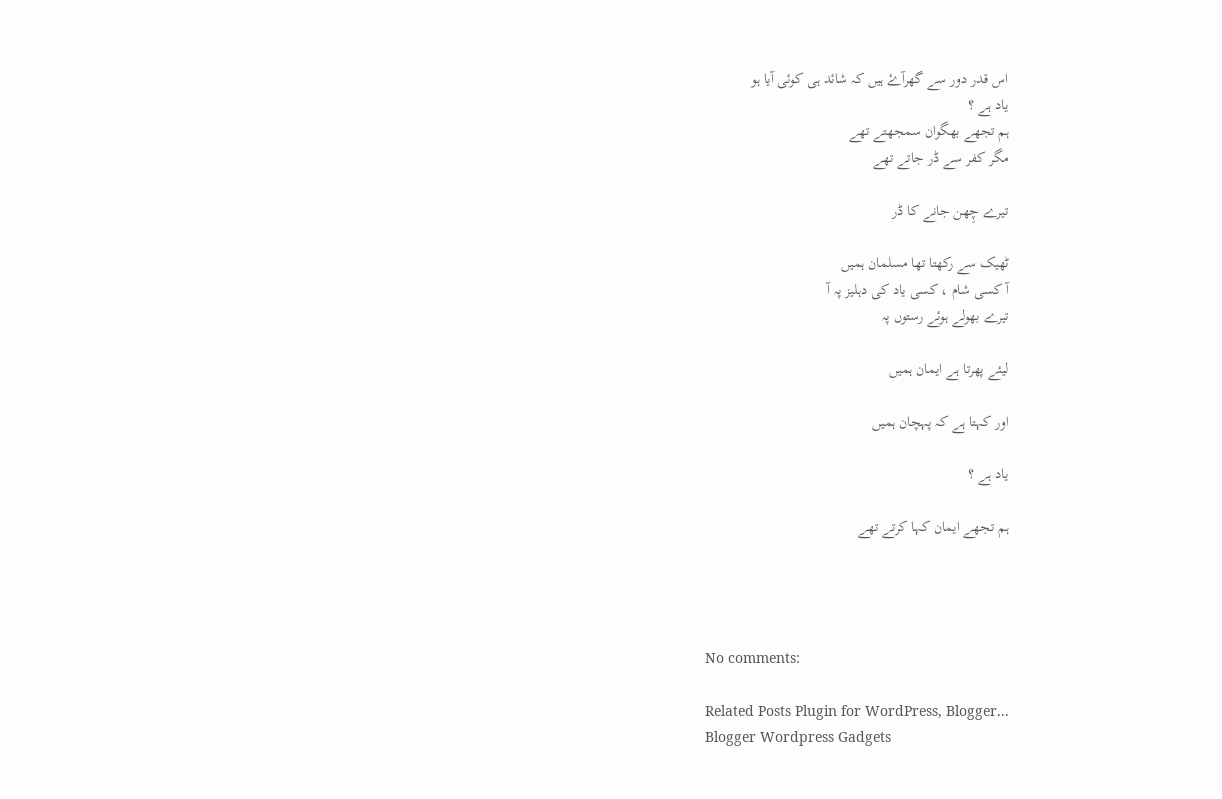اس قدر دور سے گھرآۓ ہیں کہ شائد ہی کوئی آیا ہو
یاد ہے ؟
ہم تجھے بھگوان سمجھتے تھے
مگر کفر سے ڈر جاتے تھے

تیرے چِھن جانے کا ڈر

ٹھیک سے رکھتا تھا مسلمان ہمیں
آ کسی شام ، کسی یاد کی دہلیز پہ آ
تیرے بھولے ہوئے رستوں پہ

لیئے پھرتا ہے ایمان ہمیں

اور کہتا ہے کہ پہچان ہمیں

یاد ہے ؟

ہم تجھے ایمان کہا کرتے تھے




No comments:

Related Posts Plugin for WordPress, Blogger...
Blogger Wordpress Gadgets